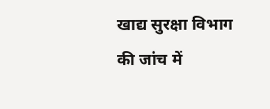खाद्य सुरक्षा विभाग की जांच में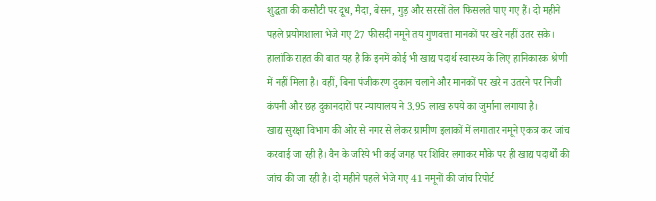शुद्धता की कसौटी पर दूध, मैदा, बेसन, गुड़ और सरसों तेल फिसलते पाए गए हैं। दो महीने पहले प्रयोगशाला भेजे गए 27 फीसदी नमूने तय गुणवत्ता मानकों पर खरे नहीं उतर सके। हालांकि राहत की बात यह है कि इनमें कोई भी खाद्य पदार्थ स्वास्थ्य के लिए हानिकारक श्रेणी में नहीं मिला है। वहीं, बिना पंजीकरण दुकान चलाने और मानकों पर खरे न उतरने पर निजी कंपनी और छह दुकानदारों पर न्यायालय ने 3.95 लाख रुपये का जुर्माना लगाया है।
खाद्य सुरक्षा विभाग की ओर से नगर से लेकर ग्रामीण इलाकों में लगातार नमूने एकत्र कर जांच करवाई जा रही है। वैन के जरिये भी कई जगह पर शिविर लगाकर मौके पर ही खाद्य पदार्थों की जांच की जा रही है। दो महीने पहले भेजे गए 41 नमूनों की जांच रिपोर्ट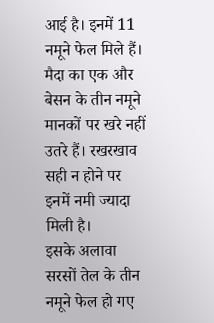आई है। इनमें 11 नमूने फेल मिले हैं। मैदा का एक और बेसन के तीन नमूने मानकों पर खरे नहीं उतरे हैं। रखरखाव सही न होने पर इनमें नमी ज्यादा मिली है।
इसके अलावा सरसों तेल के तीन नमूने फेल हो गए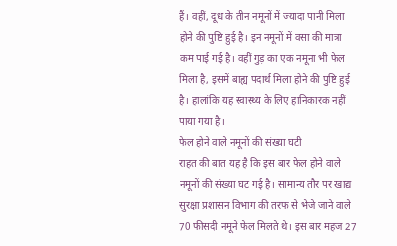हैं। वहीं, दूध के तीन नमूनों में ज्यादा पानी मिला होने की पुष्टि हुई है। इन नमूनों में वसा की मात्रा कम पाई गई है। वहीं गुड़ का एक नमूना भी फेल मिला है, इसमें बाह्य पदार्थ मिला होने की पुष्टि हुई है। हालांकि यह स्वास्थ्य के लिए हानिकारक नहीं पाया गया है।
फेल होने वाले नमूनों की संख्या घटी
राहत की बात यह है कि इस बार फेल होने वाले नमूनों की संख्या घट गई है। सामान्य तौर पर खाद्य सुरक्षा प्रशासन विभाग की तरफ से भेजे जाने वाले 70 फीसदी नमूने फेल मिलते थे। इस बार महज 27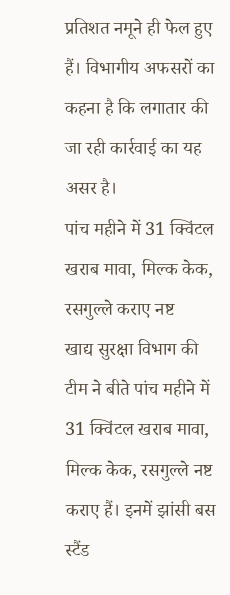प्रतिशत नमूने ही फेल हुए हैं। विभागीय अफसरों का कहना है कि लगातार की जा रही कार्रवाई का यह असर है।
पांच महीने में 31 क्विंटल खराब मावा, मिल्क केक, रसगुल्ले कराए नष्ट
खाद्य सुरक्षा विभाग की टीम ने बीते पांच महीने में 31 क्विंटल खराब मावा, मिल्क केक, रसगुल्ले नष्ट कराए हैं। इनमें झांसी बस स्टैंड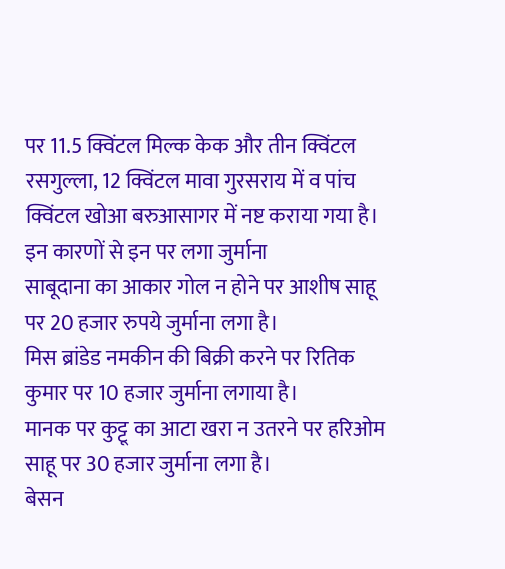पर 11.5 क्विंटल मिल्क केक और तीन क्विंटल रसगुल्ला, 12 क्विंटल मावा गुरसराय में व पांच क्विंटल खोआ बरुआसागर में नष्ट कराया गया है।
इन कारणों से इन पर लगा जुर्माना
साबूदाना का आकार गोल न होने पर आशीष साहू पर 20 हजार रुपये जुर्माना लगा है।
मिस ब्रांडेड नमकीन की बिक्री करने पर रितिक कुमार पर 10 हजार जुर्माना लगाया है।
मानक पर कुट्टू का आटा खरा न उतरने पर हरिओम साहू पर 30 हजार जुर्माना लगा है।
बेसन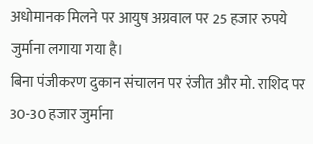अधोमानक मिलने पर आयुष अग्रवाल पर 25 हजार रुपये जुर्माना लगाया गया है।
बिना पंजीकरण दुकान संचालन पर रंजीत और मो. राशिद पर 30-30 हजार जुर्माना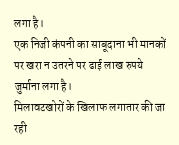लगा है।
एक निजी कंपनी का साबूदाना भी मानकों पर खरा न उतरने पर ढाई लाख रुपये जुर्माना लगा है।
मिलावटखोरों के खिलाफ लगातार की जा रही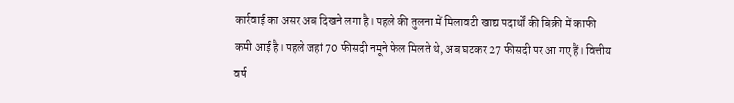कार्रवाई का असर अब दिखने लगा है। पहले की तुलना में मिलावटी खाद्य पदार्थों की बिक्री में काफी कमी आई है। पहले जहां 70 फीसदी नमूने फेल मिलते थे, अब घटकर 27 फीसदी पर आ गए हैं। वित्तीय वर्ष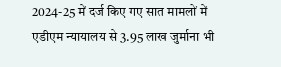2024-25 में दर्ज किए गए सात मामलों में एडीएम न्यायालय से 3.95 लाख जुर्माना भी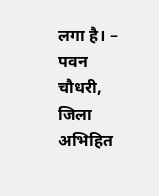लगा है। – पवन चौधरी, जिला अभिहित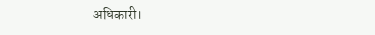अधिकारी।